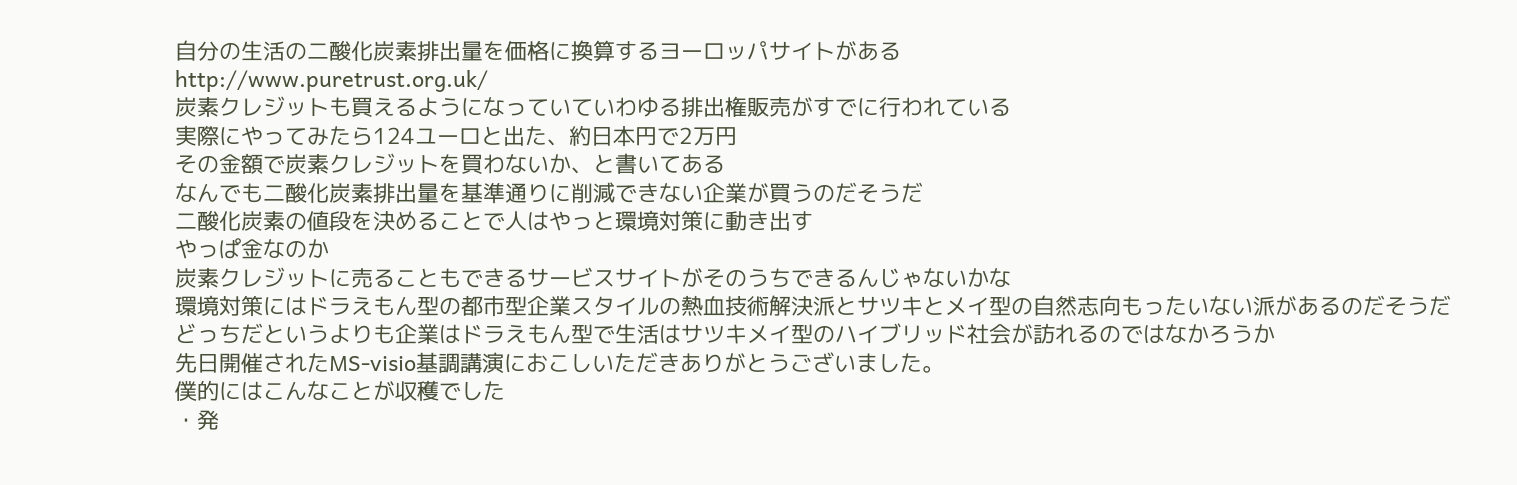自分の生活の二酸化炭素排出量を価格に換算するヨーロッパサイトがある
http://www.puretrust.org.uk/
炭素クレジットも買えるようになっていていわゆる排出権販売がすでに行われている
実際にやってみたら124ユーロと出た、約日本円で2万円
その金額で炭素クレジットを買わないか、と書いてある
なんでも二酸化炭素排出量を基準通りに削減できない企業が買うのだそうだ
二酸化炭素の値段を決めることで人はやっと環境対策に動き出す
やっぱ金なのか
炭素クレジットに売ることもできるサービスサイトがそのうちできるんじゃないかな
環境対策にはドラえもん型の都市型企業スタイルの熱血技術解決派とサツキとメイ型の自然志向もったいない派があるのだそうだ
どっちだというよりも企業はドラえもん型で生活はサツキメイ型のハイブリッド社会が訪れるのではなかろうか
先日開催されたMS-visio基調講演におこしいただきありがとうございました。
僕的にはこんなことが収穫でした
・発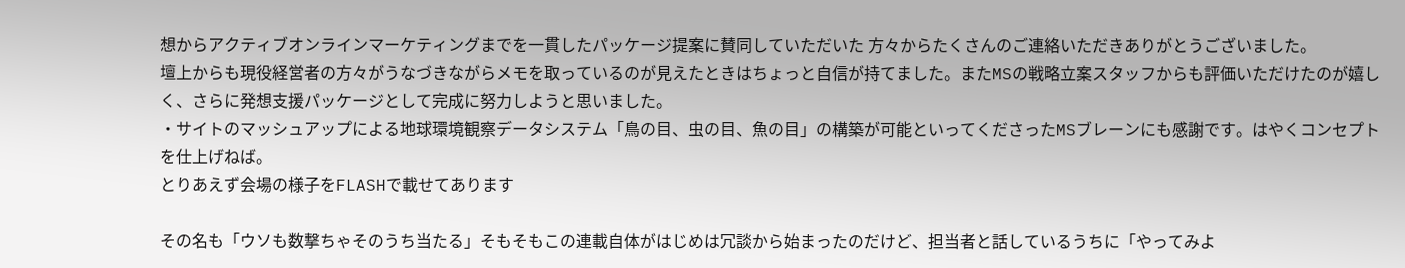想からアクティブオンラインマーケティングまでを一貫したパッケージ提案に賛同していただいた 方々からたくさんのご連絡いただきありがとうございました。
壇上からも現役経営者の方々がうなづきながらメモを取っているのが見えたときはちょっと自信が持てました。またMSの戦略立案スタッフからも評価いただけたのが嬉しく、さらに発想支援パッケージとして完成に努力しようと思いました。
・サイトのマッシュアップによる地球環境観察データシステム「鳥の目、虫の目、魚の目」の構築が可能といってくださったMSブレーンにも感謝です。はやくコンセプトを仕上げねば。
とりあえず会場の様子をFLASHで載せてあります

その名も「ウソも数撃ちゃそのうち当たる」そもそもこの連載自体がはじめは冗談から始まったのだけど、担当者と話しているうちに「やってみよ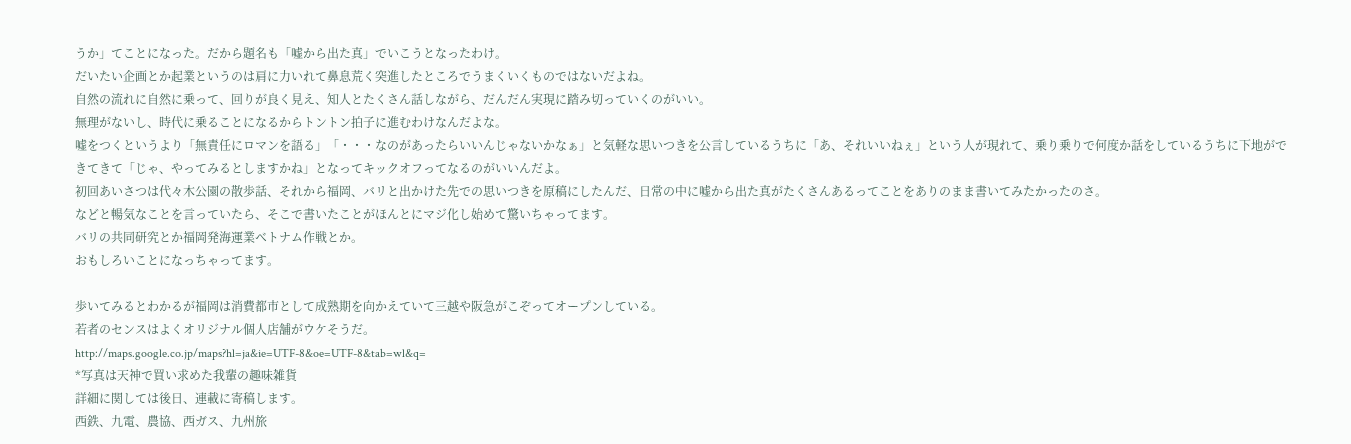うか」てことになった。だから題名も「嘘から出た真」でいこうとなったわけ。
だいたい企画とか起業というのは肩に力いれて鼻息荒く突進したところでうまくいくものではないだよね。
自然の流れに自然に乗って、回りが良く見え、知人とたくさん話しながら、だんだん実現に踏み切っていくのがいい。
無理がないし、時代に乗ることになるからトントン拍子に進むわけなんだよな。
嘘をつくというより「無責任にロマンを語る」「・・・なのがあったらいいんじゃないかなぁ」と気軽な思いつきを公言しているうちに「あ、それいいねぇ」という人が現れて、乗り乗りで何度か話をしているうちに下地ができてきて「じゃ、やってみるとしますかね」となってキックオフってなるのがいいんだよ。
初回あいさつは代々木公園の散歩話、それから福岡、バリと出かけた先での思いつきを原稿にしたんだ、日常の中に嘘から出た真がたくさんあるってことをありのまま書いてみたかったのさ。
などと暢気なことを言っていたら、そこで書いたことがほんとにマジ化し始めて驚いちゃってます。
バリの共同研究とか福岡発海運業ベトナム作戦とか。
おもしろいことになっちゃってます。

歩いてみるとわかるが福岡は消費都市として成熟期を向かえていて三越や阪急がこぞってオープンしている。
若者のセンスはよくオリジナル個人店舗がウケそうだ。
http://maps.google.co.jp/maps?hl=ja&ie=UTF-8&oe=UTF-8&tab=wl&q=
*写真は天神で買い求めた我輩の趣味雑貨
詳細に関しては後日、連載に寄稿します。
西鉄、九電、農協、西ガス、九州旅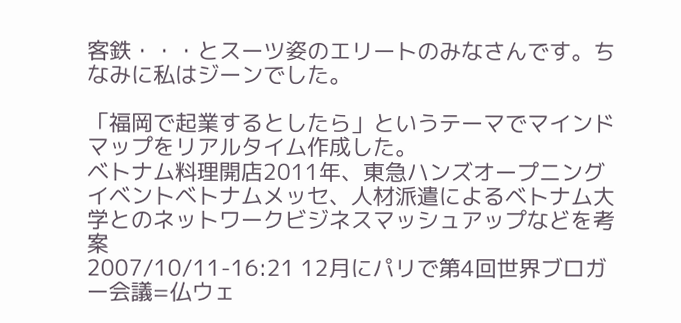客鉄・・・とスーツ姿のエリートのみなさんです。ちなみに私はジーンでした。

「福岡で起業するとしたら」というテーマでマインドマップをリアルタイム作成した。
ベトナム料理開店2011年、東急ハンズオープニングイベントベトナムメッセ、人材派遣によるベトナム大学とのネットワークビジネスマッシュアップなどを考案
2007/10/11-16:21 12月にパリで第4回世界ブロガー会議=仏ウェ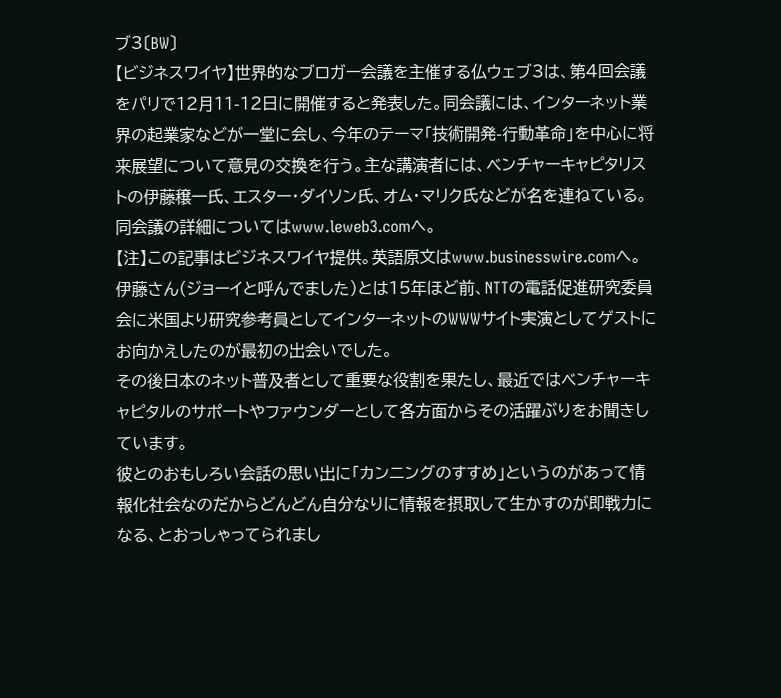ブ3〔BW〕
【ビジネスワイヤ】世界的なブロガー会議を主催する仏ウェブ3は、第4回会議をパリで12月11-12日に開催すると発表した。同会議には、インターネット業界の起業家などが一堂に会し、今年のテーマ「技術開発-行動革命」を中心に将来展望について意見の交換を行う。主な講演者には、ベンチャーキャピタリストの伊藤穣一氏、エスター・ダイソン氏、オム・マリク氏などが名を連ねている。同会議の詳細についてはwww.leweb3.comへ。
【注】この記事はビジネスワイヤ提供。英語原文はwww.businesswire.comへ。
伊藤さん(ジョーイと呼んでました)とは15年ほど前、NTTの電話促進研究委員会に米国より研究参考員としてインターネットのWWWサイト実演としてゲストにお向かえしたのが最初の出会いでした。
その後日本のネット普及者として重要な役割を果たし、最近ではベンチャーキャピタルのサポートやファウンダーとして各方面からその活躍ぶりをお聞きしています。
彼とのおもしろい会話の思い出に「カンニングのすすめ」というのがあって情報化社会なのだからどんどん自分なりに情報を摂取して生かすのが即戦力になる、とおっしゃってられまし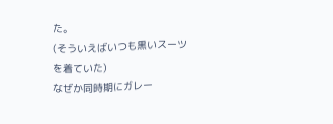た。
(そういえばいつも黒いスーツを着ていた)
なぜか同時期にガレー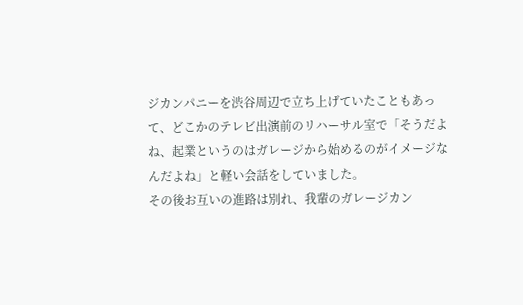ジカンパニーを渋谷周辺で立ち上げていたこともあって、どこかのテレビ出演前のリハーサル室で「そうだよね、起業というのはガレージから始めるのがイメージなんだよね」と軽い会話をしていました。
その後お互いの進路は別れ、我輩のガレージカン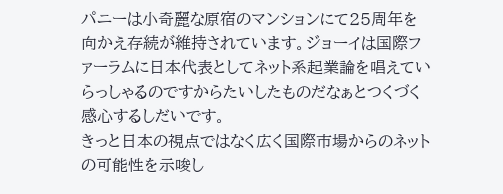パニーは小奇麗な原宿のマンションにて25周年を向かえ存続が維持されています。ジョーイは国際ファーラムに日本代表としてネット系起業論を唱えていらっしゃるのですからたいしたものだなぁとつくづく感心するしだいです。
きっと日本の視点ではなく広く国際市場からのネットの可能性を示唆し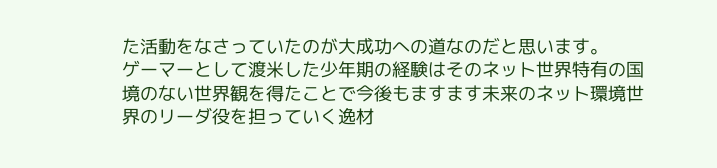た活動をなさっていたのが大成功への道なのだと思います。
ゲーマーとして渡米した少年期の経験はそのネット世界特有の国境のない世界観を得たことで今後もますます未来のネット環境世界のリーダ役を担っていく逸材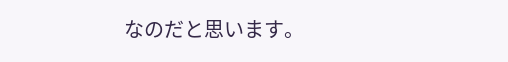なのだと思います。